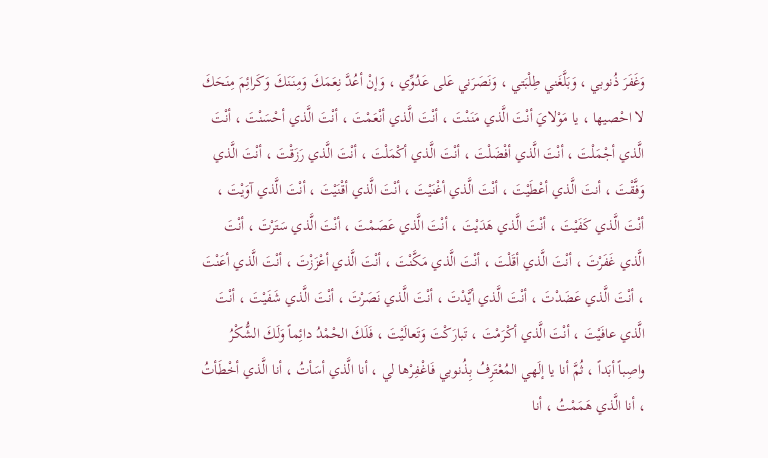وَغَفَرَ ذُنوبي ، وَبَلَّغَني طِلْبَتي ، وَنَصَرَني عَلى عَدُوِّي ، وَإنْ أعُدَّ نِعَمَكَ وَمِنَنَكَ وَكَرائِمَ مِنَحَكَ لا احْصيها ، يا مَوْلايَ أنْتَ الَّذي مَنَنْتَ ، أنْتَ الَّذي أنْعَمْتَ ، أنْتَ الَّذي أحْسَنْتَ ، أنْتَ الَّذي أجْمَلْتَ ، أنْتَ الَّذي أفْضَلْتَ ، أنْتَ الَّذي أكْمَلْتَ ، أنْتَ الَّذي رَزَقْتَ ، أنْتَ الَّذي وَفَّقْتَ ، أنتَ الَّذي أعْطَيْتَ ، أنْتَ الَّذي أغْنَيْتَ ، أنْتَ الَّذي أقْنَيْتَ ، أنْتَ الَّذي آوَيْتَ ، أنْتَ الَّذي كَفَيْتَ ، أنْتَ الَّذي هَدَيْتَ ، أنْتَ الَّذي عَصَمْتَ ، أنْتَ الَّذي سَتَرْتَ ، أنْتَ الَّذي غَفَرْتَ ، أنْتَ الَّذي أقَلْتَ ، أنْتَ الَّذي مَكَّنْتَ ، أنْتَ الَّذي أعْزَزْتَ ، أنْتَ الَّذي أعَنْتَ ، أنْتَ الَّذي عَضَدْتَ ، أنْتَ الَّذي أيَّدْتَ ، أنْتَ الَّذي نَصَرْتَ ، أنْتَ الَّذي شَفَيْتَ ، أنْتَ الَّذي عافَيْتَ ، أنْتَ الَّذي أكْرَمْتَ ، تَبارَكْتَ وَتَعالَيْتَ ، فَلَكَ الحْمْدُ دائِماً وَلَكَ الشُّكْرُ واصِباً أبَداً ، ثُمَّ أنا يا إلَهي المُعْتَرِفُ بِذُنوبي فَاغْفِرْها لي ، أنا الَّذي أسَأتُ ، أنا الَّذي أخْطَأتُ ، أنا الَّذي هَمَمْتُ ، أنا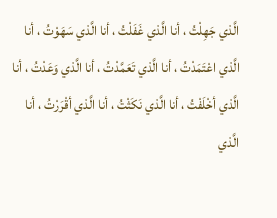الَّذي جَهِلْتُ ، أنا الَّذي غَفَلْتُ ، أنا الَّذي سَهَوْتُ ، أنا الَّذي اعْتَمَدْتُ ، أنا الَّذي تَعَمَّدْتُ ، أنا الَّذي وَعَدْتُ ، أنا الَّذي أخْلَفْتُ ، أنا الَّذي نَكَثْتُ ، أنا الَّذي أقْرَرْتُ ، أنا الَّذي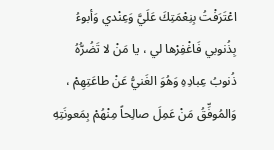اعْتَرَفْتُ بِنِعْمَتِكَ عَلَيَّ وَعِنْدي وَأبوءُ بِذُنوبي فَاغْفِرْها لي ، يا مَنْ لا تَضُرُّهُ ذُنوبُ عِبادِهِ وَهُوَ الغَنيُّ عَنْ طاعَتِهِمْ ، وَالمُوفِّقُ مَنْ عَمِلَ صالِحاً مِنْهُمْ بِمَعونَتِهِ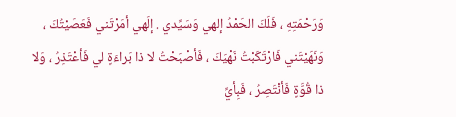وَرَحْمَتِهِ ، فَلَكَ الحَمْدُ إلهي وَسَيِّدي . إلَهي أمَرْتَني فَعَصَيْتُكَ ، وَنَهَيْتَني فَارْتَكَبْتُ نَهْيَكَ ، فَأصْبَحْتُ لا ذا بَراءَةٍ لي فَأعْتَذِرُ ، وَلا ذا قُوَّةٍ فَأنْتَصِرُ ، فَبِأيِّ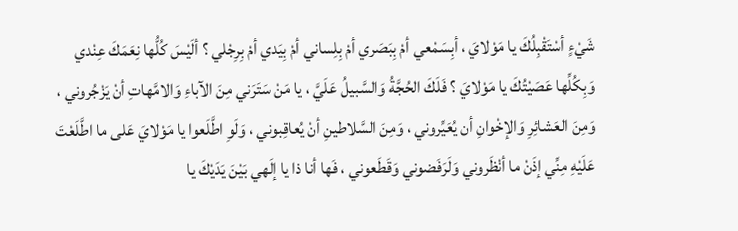شَيْءٍ أسْتَقْبِلُكَ يا مَوْلايَ ، أبِسَمْعي أمْ بِبَصَري أمْ بِلِساني أمْ بِيَدي أمْ بِرِجْلي ؟ ألَيْسَ كُلُّها نِعَمَكَ عِنْدي وَبِكُلِّها عَصَيْتُكَ يا مَوْلايَ ؟ فَلَكَ الحُجَّةُ وَالسَّبيلُ عَلَيَّ ، يا مَنْ سَتَرَني مِنَ الآباءِ وَالامَّهاتِ أنْ يَزْجُروني ، وَمِنَ العَشائِرِ وَالإخْوانِ أن يُعَيِّروني ، وَمِنَ السَّلاطينِ أنْ يُعاقِبوني ، وَلَوِ اطَّلَعوا يا مَوْلايَ عَلى ما اطَّلَعْتَ عَلَيْهِ مِنِّي إذَنْ ما أنْظَروني وَلَرَفَضوني وَقَطَعوني ، فَها أنا ذا يا إلَهي بَيْنَ يَدَيْكَ يا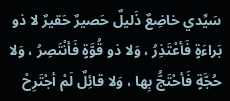سَيِّدي خاضِعٌ ذَليلٌ حَصيرٌ حَقيرٌ لا ذو بَراءَةٍ فَأعْتَذِرُ ، وَلا ذو قُوَّةٍ فَأنْتَصِرُ ، وَلا حُجَّةٍ فَأحْتَجُّ بِها ، وَلا قائِلٌ لَمْ أجْتَرِحْ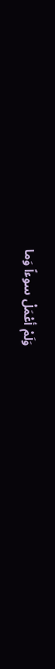وَلَمْ أعْمَلْ سوءاً وَما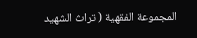المجموعة الفقهية ( تراث الشهيد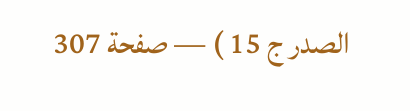الصدر ج 15 ) — صفحة 307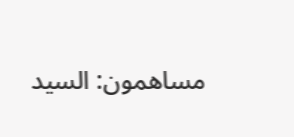مساهمون: السيد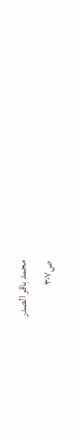محمد باقر الصدر
ص٣٠٧